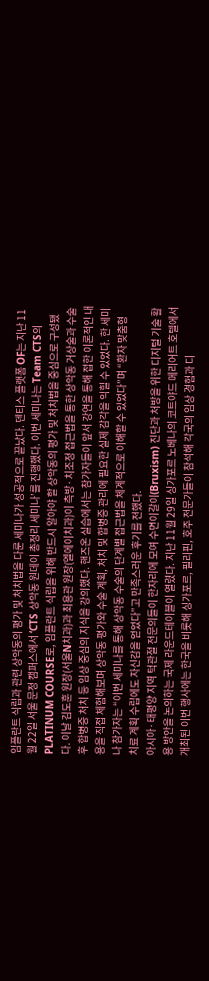임플란트 식립과 관련 상악동의 평가 및 처치법을 다룬 세미나가 성공적으로 끝났다. 덴티스 플랫폼 OF는 지난 11월 22일 서울 문정 캠퍼스에서 ‘CTS 상악동 원데이 총정리 세미나’를 진행했다. 이번 세미나는 Team CTS의 PLATINUM COURSE로, 임플란트 식립을 위해 반드시 알아야 할 상악동의 평가 및 처치법을 중심으로 구성됐다. 이날 김도훈 원장(서울N치과)과 최용관 원장(엘에이치과)이 측방·치조정 접근법을 통한 상악동 거상술과 수술 후 합병증 처치 등 임상 중심의 지식을 강의했다. 핸즈온 실습에서는 참가자들이 앞서 강연을 통해 접한 이론적인 내용을 직접 체험해보며 상악동 평가와 수술 계획, 처치 및 합병증 관리에 필요한 실제 감각을 익힐 수 있었다. 한 세미나 참가자는 “이번 세미나를 통해 상악동 수술의 단계별 접근법을 체계적으로 이해할 수 있었다”며 “환자 맞춤형 치료 계획 수립에도 자신감을 얻었다”고 만족스러운 후기를 전했다.
아시아·태평양 지역 턱관절 전문의들이 한자리에 모여 수면이갈이(Bruxism) 진단과 처방을 위한 디지털 기술 활용 방안을 논의하는 국제 라운드테이블이 열렸다. 지난 11월 29일 싱가포르 노베나의 코트야드 메리어트 호텔에서 개최된 이번 행사에는 한국을 비롯해 싱가포르, 필리핀, 호주 전문가들이 참석해 각국의 임상 경험과 디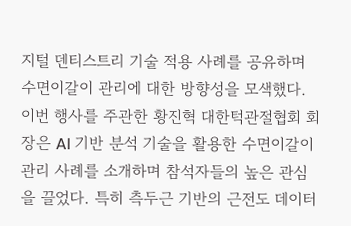지털 덴티스트리 기술 적용 사례를 공유하며 수면이갈이 관리에 대한 방향성을 모색했다. 이번 행사를 주관한 황진혁 대한턱관절협회 회장은 AI 기반 분석 기술을 활용한 수면이갈이 관리 사례를 소개하며 참석자들의 높은 관심을 끌었다. 특히 측두근 기반의 근전도 데이터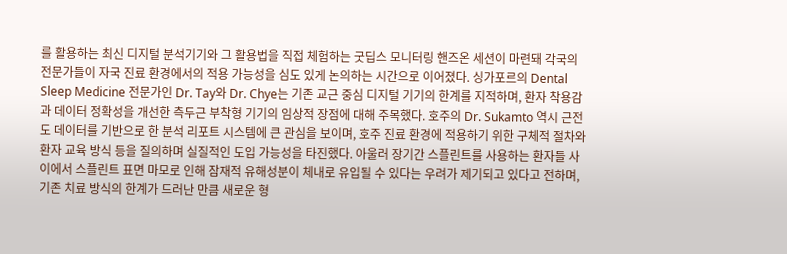를 활용하는 최신 디지털 분석기기와 그 활용법을 직접 체험하는 굿딥스 모니터링 핸즈온 세션이 마련돼 각국의 전문가들이 자국 진료 환경에서의 적용 가능성을 심도 있게 논의하는 시간으로 이어졌다. 싱가포르의 Dental Sleep Medicine 전문가인 Dr. Tay와 Dr. Chye는 기존 교근 중심 디지털 기기의 한계를 지적하며, 환자 착용감과 데이터 정확성을 개선한 측두근 부착형 기기의 임상적 장점에 대해 주목했다. 호주의 Dr. Sukamto 역시 근전도 데이터를 기반으로 한 분석 리포트 시스템에 큰 관심을 보이며, 호주 진료 환경에 적용하기 위한 구체적 절차와 환자 교육 방식 등을 질의하며 실질적인 도입 가능성을 타진했다. 아울러 장기간 스플린트를 사용하는 환자들 사이에서 스플린트 표면 마모로 인해 잠재적 유해성분이 체내로 유입될 수 있다는 우려가 제기되고 있다고 전하며, 기존 치료 방식의 한계가 드러난 만큼 새로운 형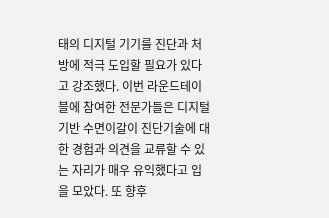태의 디지털 기기를 진단과 처방에 적극 도입할 필요가 있다고 강조했다. 이번 라운드테이블에 참여한 전문가들은 디지털 기반 수면이갈이 진단기술에 대한 경험과 의견을 교류할 수 있는 자리가 매우 유익했다고 입을 모았다. 또 향후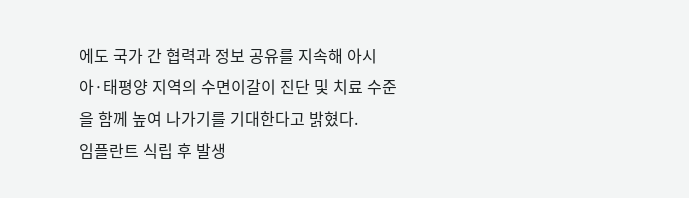에도 국가 간 협력과 정보 공유를 지속해 아시아·태평양 지역의 수면이갈이 진단 및 치료 수준을 함께 높여 나가기를 기대한다고 밝혔다.
임플란트 식립 후 발생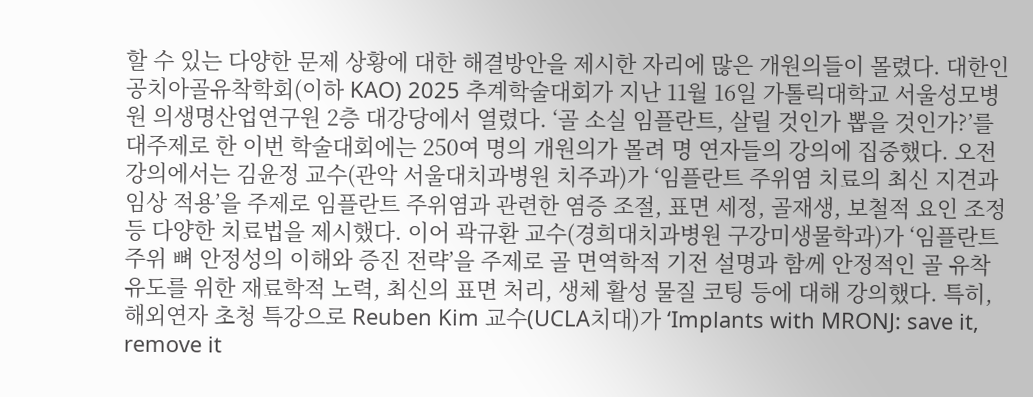할 수 있는 다양한 문제 상황에 대한 해결방안을 제시한 자리에 많은 개원의들이 몰렸다. 대한인공치아골유착학회(이하 KAO) 2025 추계학술대회가 지난 11월 16일 가톨릭대학교 서울성모병원 의생명산업연구원 2층 대강당에서 열렸다. ‘골 소실 임플란트, 살릴 것인가 뽑을 것인가?’를 대주제로 한 이번 학술대회에는 250여 명의 개원의가 몰려 명 연자들의 강의에 집중했다. 오전 강의에서는 김윤정 교수(관악 서울대치과병원 치주과)가 ‘임플란트 주위염 치료의 최신 지견과 임상 적용’을 주제로 임플란트 주위염과 관련한 염증 조절, 표면 세정, 골재생, 보철적 요인 조정 등 다양한 치료법을 제시했다. 이어 곽규환 교수(경희대치과병원 구강미생물학과)가 ‘임플란트 주위 뼈 안정성의 이해와 증진 전략’을 주제로 골 면역학적 기전 설명과 함께 안정적인 골 유착 유도를 위한 재료학적 노력, 최신의 표면 처리, 생체 활성 물질 코팅 등에 대해 강의했다. 특히, 해외연자 초청 특강으로 Reuben Kim 교수(UCLA치대)가 ‘Implants with MRONJ: save it, remove it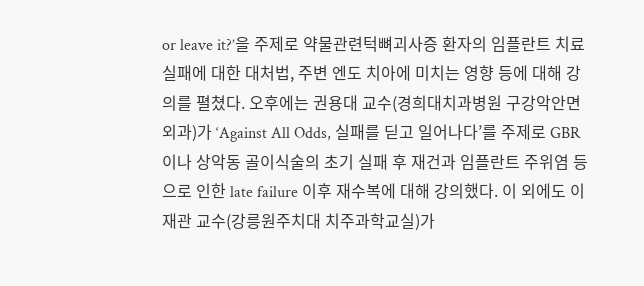or leave it?’을 주제로 약물관련턱뼈괴사증 환자의 임플란트 치료 실패에 대한 대처법, 주변 엔도 치아에 미치는 영향 등에 대해 강의를 펼쳤다. 오후에는 권용대 교수(경희대치과병원 구강악안면외과)가 ‘Against All Odds, 실패를 딛고 일어나다’를 주제로 GBR이나 상악동 골이식술의 초기 실패 후 재건과 임플란트 주위염 등으로 인한 late failure 이후 재수복에 대해 강의했다. 이 외에도 이재관 교수(강릉원주치대 치주과학교실)가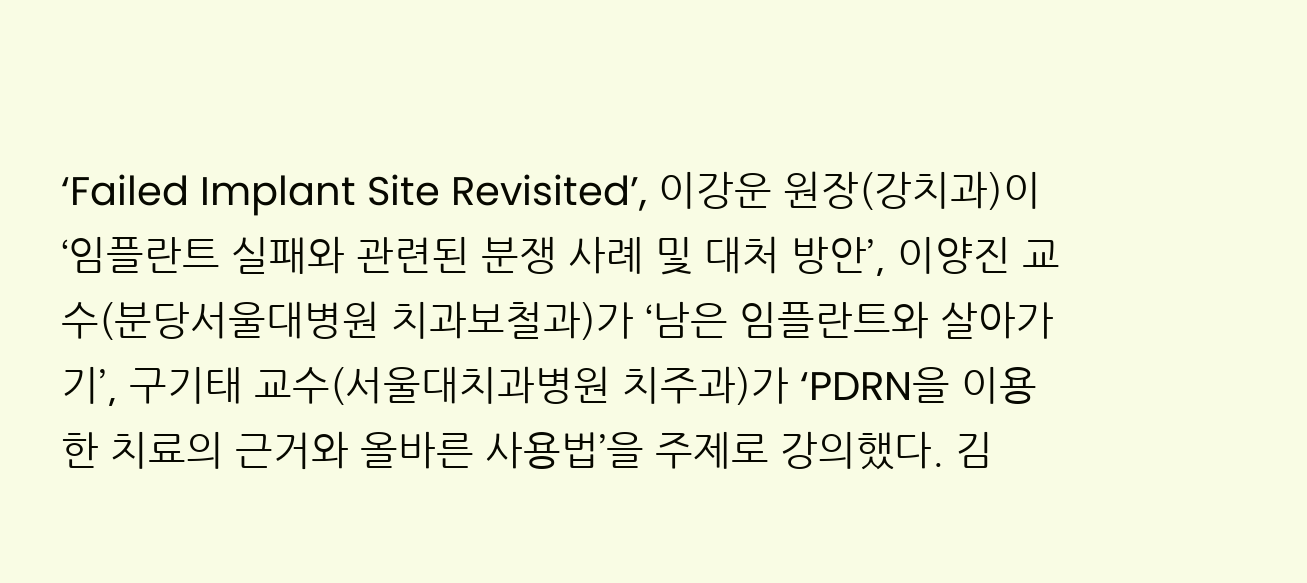‘Failed Implant Site Revisited’, 이강운 원장(강치과)이 ‘임플란트 실패와 관련된 분쟁 사례 및 대처 방안’, 이양진 교수(분당서울대병원 치과보철과)가 ‘남은 임플란트와 살아가기’, 구기태 교수(서울대치과병원 치주과)가 ‘PDRN을 이용한 치료의 근거와 올바른 사용법’을 주제로 강의했다. 김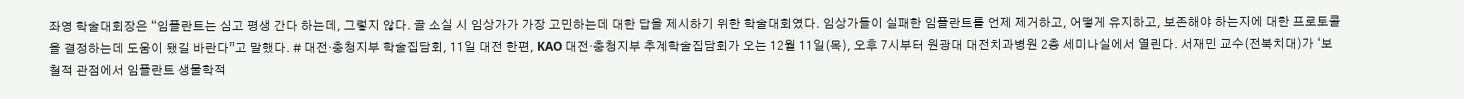좌영 학술대회장은 “임플란트는 심고 평생 간다 하는데, 그렇지 않다. 골 소실 시 임상가가 가장 고민하는데 대한 답을 제시하기 위한 학술대회였다. 임상가들이 실패한 임플란트를 언제 제거하고, 어떻게 유지하고, 보존해야 하는지에 대한 프로토콜을 결정하는데 도움이 됐길 바란다”고 말했다. # 대전·충청지부 학술집담회, 11일 대전 한편, KAO 대전·충청지부 추계학술집담회가 오는 12월 11일(목), 오후 7시부터 원광대 대전치과병원 2층 세미나실에서 열린다. 서재민 교수(전북치대)가 ‘보철적 관점에서 임플란트 생물학적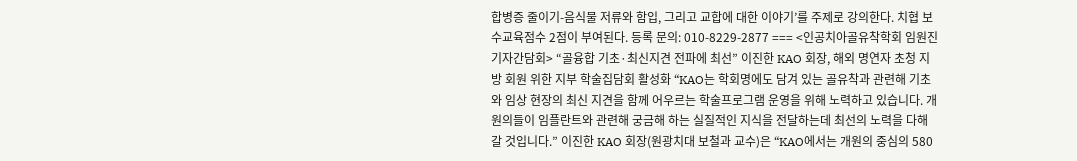합병증 줄이기-음식물 저류와 함입, 그리고 교합에 대한 이야기’를 주제로 강의한다. 치협 보수교육점수 2점이 부여된다. 등록 문의: 010-8229-2877 === <인공치아골유착학회 임원진 기자간담회> “골융합 기초·최신지견 전파에 최선” 이진한 KAO 회장, 해외 명연자 초청 지방 회원 위한 지부 학술집담회 활성화 “KAO는 학회명에도 담겨 있는 골유착과 관련해 기초와 임상 현장의 최신 지견을 함께 어우르는 학술프로그램 운영을 위해 노력하고 있습니다. 개원의들이 임플란트와 관련해 궁금해 하는 실질적인 지식을 전달하는데 최선의 노력을 다해 갈 것입니다.” 이진한 KAO 회장(원광치대 보철과 교수)은 “KAO에서는 개원의 중심의 580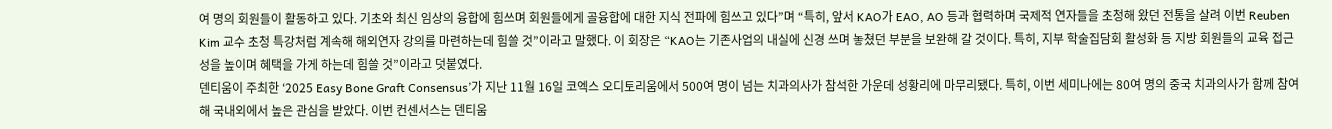여 명의 회원들이 활동하고 있다. 기초와 최신 임상의 융합에 힘쓰며 회원들에게 골융합에 대한 지식 전파에 힘쓰고 있다”며 “특히, 앞서 KAO가 EAO, AO 등과 협력하며 국제적 연자들을 초청해 왔던 전통을 살려 이번 Reuben Kim 교수 초청 특강처럼 계속해 해외연자 강의를 마련하는데 힘쓸 것”이라고 말했다. 이 회장은 “KAO는 기존사업의 내실에 신경 쓰며 놓쳤던 부분을 보완해 갈 것이다. 특히, 지부 학술집담회 활성화 등 지방 회원들의 교육 접근성을 높이며 혜택을 가게 하는데 힘쓸 것”이라고 덧붙였다.
덴티움이 주최한 ‘2025 Easy Bone Graft Consensus’가 지난 11월 16일 코엑스 오디토리움에서 500여 명이 넘는 치과의사가 참석한 가운데 성황리에 마무리됐다. 특히, 이번 세미나에는 80여 명의 중국 치과의사가 함께 참여해 국내외에서 높은 관심을 받았다. 이번 컨센서스는 덴티움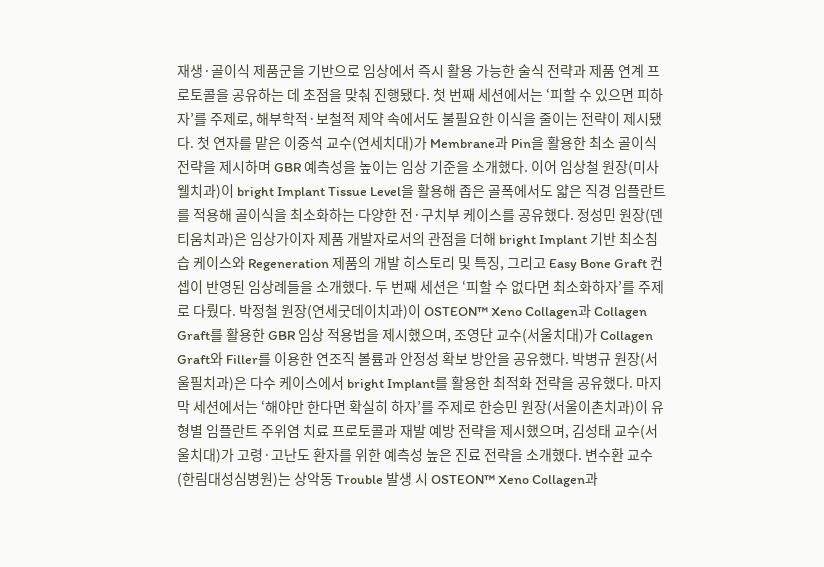재생·골이식 제품군을 기반으로 임상에서 즉시 활용 가능한 술식 전략과 제품 연계 프로토콜을 공유하는 데 초점을 맞춰 진행됐다. 첫 번째 세션에서는 ‘피할 수 있으면 피하자’를 주제로, 해부학적·보철적 제약 속에서도 불필요한 이식을 줄이는 전략이 제시됐다. 첫 연자를 맡은 이중석 교수(연세치대)가 Membrane과 Pin을 활용한 최소 골이식 전략을 제시하며 GBR 예측성을 높이는 임상 기준을 소개했다. 이어 임상철 원장(미사웰치과)이 bright Implant Tissue Level을 활용해 좁은 골폭에서도 얇은 직경 임플란트를 적용해 골이식을 최소화하는 다양한 전·구치부 케이스를 공유했다. 정성민 원장(덴티움치과)은 임상가이자 제품 개발자로서의 관점을 더해 bright Implant 기반 최소침습 케이스와 Regeneration 제품의 개발 히스토리 및 특징, 그리고 Easy Bone Graft 컨셉이 반영된 임상례들을 소개했다. 두 번째 세션은 ‘피할 수 없다면 최소화하자’를 주제로 다뤘다. 박정철 원장(연세굿데이치과)이 OSTEON™ Xeno Collagen과 Collagen Graft를 활용한 GBR 임상 적용법을 제시했으며, 조영단 교수(서울치대)가 Collagen Graft와 Filler를 이용한 연조직 볼륨과 안정성 확보 방안을 공유했다. 박병규 원장(서울필치과)은 다수 케이스에서 bright Implant를 활용한 최적화 전략을 공유했다. 마지막 세션에서는 ‘해야만 한다면 확실히 하자’를 주제로 한승민 원장(서울이촌치과)이 유형별 임플란트 주위염 치료 프로토콜과 재발 예방 전략을 제시했으며, 김성태 교수(서울치대)가 고령·고난도 환자를 위한 예측성 높은 진료 전략을 소개했다. 변수환 교수(한림대성심병원)는 상악동 Trouble 발생 시 OSTEON™ Xeno Collagen과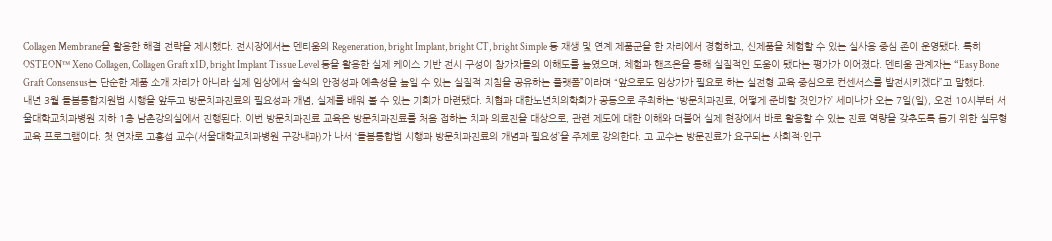Collagen Membrane을 활용한 해결 전략을 제시했다. 전시장에서는 덴티움의 Regeneration, bright Implant, bright CT, bright Simple 등 재생 및 연계 제품군을 한 자리에서 경험하고, 신제품을 체험할 수 있는 실사용 중심 존이 운영됐다. 특히 OSTEON™ Xeno Collagen, Collagen Graft x1D, bright Implant Tissue Level 등을 활용한 실제 케이스 기반 전시 구성이 참가자들의 이해도를 높였으며, 체험과 핸즈온을 통해 실질적인 도움이 됐다는 평가가 이어졌다. 덴티움 관계자는 “Easy Bone Graft Consensus는 단순한 제품 소개 자리가 아니라 실제 임상에서 술식의 안정성과 예측성을 높일 수 있는 실질적 지침을 공유하는 플랫폼”이라며 “앞으로도 임상가가 필요로 하는 실전형 교육 중심으로 컨센서스를 발전시키겠다”고 말했다.
내년 3월 돌봄통합지원법 시행을 앞두고 방문치과진료의 필요성과 개념, 실제를 배워 볼 수 있는 기회가 마련됐다. 치협과 대한노년치의학회가 공동으로 주최하는 ‘방문치과진료, 어떻게 준비할 것인가?’ 세미나가 오는 7일(일), 오전 10시부터 서울대학교치과병원 지하 1층 남촌강의실에서 진행된다. 이번 방문치과진료 교육은 방문치과진료를 처음 접하는 치과 의료진을 대상으로, 관련 제도에 대한 이해와 더불어 실제 현장에서 바로 활용할 수 있는 진료 역량을 갖추도록 돕기 위한 실무형 교육 프로그램이다. 첫 연자로 고홍섭 교수(서울대학교치과병원 구강내과)가 나서 ‘돌봄통합법 시행과 방문치과진료의 개념과 필요성’을 주제로 강의한다. 고 교수는 방문진료가 요구되는 사회적·인구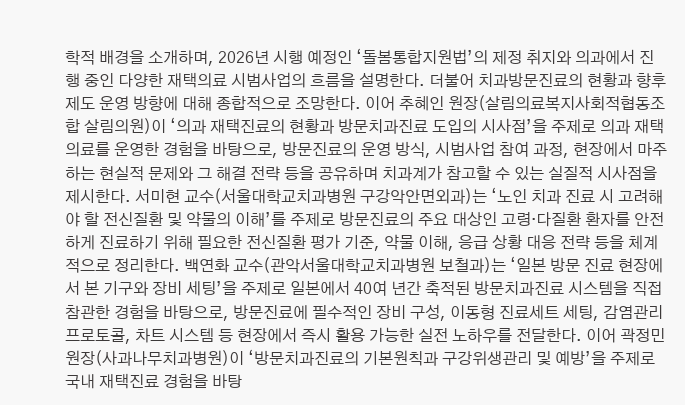학적 배경을 소개하며, 2026년 시행 예정인 ‘돌봄통합지원법’의 제정 취지와 의과에서 진행 중인 다양한 재택의료 시범사업의 흐름을 설명한다. 더불어 치과방문진료의 현황과 향후 제도 운영 방향에 대해 종합적으로 조망한다. 이어 추혜인 원장(살림의료복지사회적협동조합 살림의원)이 ‘의과 재택진료의 현황과 방문치과진료 도입의 시사점’을 주제로 의과 재택의료를 운영한 경험을 바탕으로, 방문진료의 운영 방식, 시범사업 참여 과정, 현장에서 마주하는 현실적 문제와 그 해결 전략 등을 공유하며 치과계가 참고할 수 있는 실질적 시사점을 제시한다. 서미현 교수(서울대학교치과병원 구강악안면외과)는 ‘노인 치과 진료 시 고려해야 할 전신질환 및 약물의 이해’를 주제로 방문진료의 주요 대상인 고령·다질환 환자를 안전하게 진료하기 위해 필요한 전신질환 평가 기준, 약물 이해, 응급 상황 대응 전략 등을 체계적으로 정리한다. 백연화 교수(관악서울대학교치과병원 보철과)는 ‘일본 방문 진료 현장에서 본 기구와 장비 세팅’을 주제로 일본에서 40여 년간 축적된 방문치과진료 시스템을 직접 참관한 경험을 바탕으로, 방문진료에 필수적인 장비 구성, 이동형 진료세트 세팅, 감염관리 프로토콜, 차트 시스템 등 현장에서 즉시 활용 가능한 실전 노하우를 전달한다. 이어 곽정민 원장(사과나무치과병원)이 ‘방문치과진료의 기본원칙과 구강위생관리 및 예방’을 주제로 국내 재택진료 경험을 바탕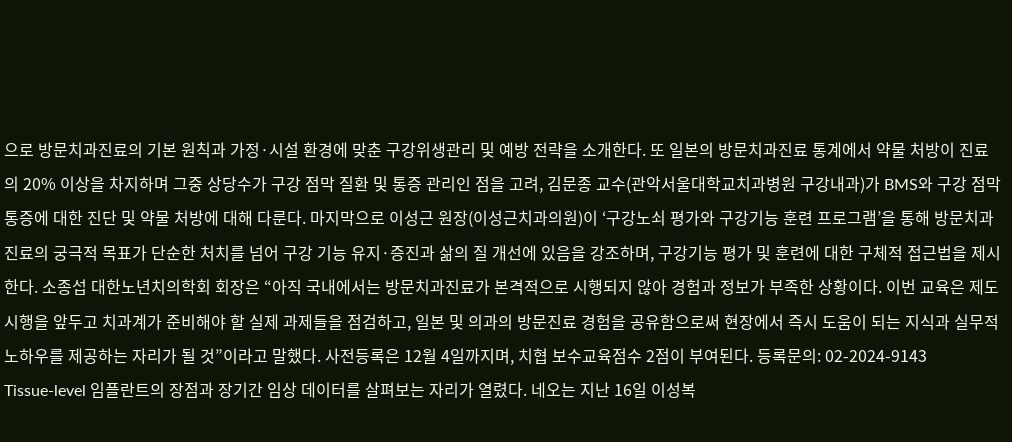으로 방문치과진료의 기본 원칙과 가정·시설 환경에 맞춘 구강위생관리 및 예방 전략을 소개한다. 또 일본의 방문치과진료 통계에서 약물 처방이 진료의 20% 이상을 차지하며 그중 상당수가 구강 점막 질환 및 통증 관리인 점을 고려, 김문종 교수(관악서울대학교치과병원 구강내과)가 BMS와 구강 점막 통증에 대한 진단 및 약물 처방에 대해 다룬다. 마지막으로 이성근 원장(이성근치과의원)이 ‘구강노쇠 평가와 구강기능 훈련 프로그램’을 통해 방문치과진료의 궁극적 목표가 단순한 처치를 넘어 구강 기능 유지·증진과 삶의 질 개선에 있음을 강조하며, 구강기능 평가 및 훈련에 대한 구체적 접근법을 제시한다. 소종섭 대한노년치의학회 회장은 “아직 국내에서는 방문치과진료가 본격적으로 시행되지 않아 경험과 정보가 부족한 상황이다. 이번 교육은 제도 시행을 앞두고 치과계가 준비해야 할 실제 과제들을 점검하고, 일본 및 의과의 방문진료 경험을 공유함으로써 현장에서 즉시 도움이 되는 지식과 실무적 노하우를 제공하는 자리가 될 것”이라고 말했다. 사전등록은 12월 4일까지며, 치협 보수교육점수 2점이 부여된다. 등록문의: 02-2024-9143
Tissue-level 임플란트의 장점과 장기간 임상 데이터를 살펴보는 자리가 열렸다. 네오는 지난 16일 이성복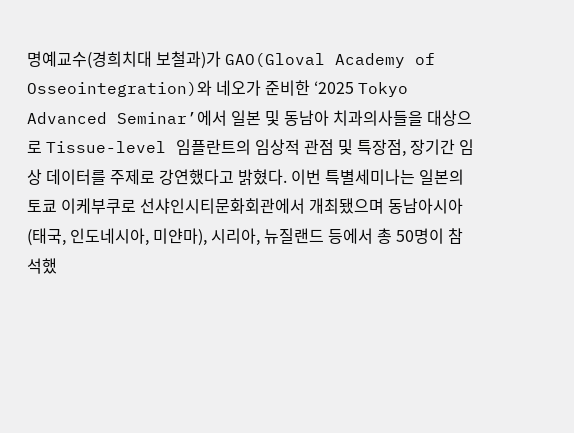명예교수(경희치대 보철과)가 GAO(Gloval Academy of Osseointegration)와 네오가 준비한 ‘2025 Tokyo Advanced Seminar’에서 일본 및 동남아 치과의사들을 대상으로 Tissue-level 임플란트의 임상적 관점 및 특장점, 장기간 임상 데이터를 주제로 강연했다고 밝혔다. 이번 특별세미나는 일본의 토쿄 이케부쿠로 선샤인시티문화회관에서 개최됐으며 동남아시아(태국, 인도네시아, 미얀마), 시리아, 뉴질랜드 등에서 총 50명이 참석했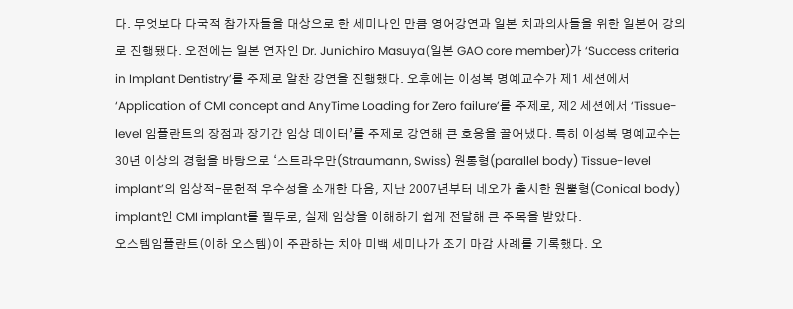다. 무엇보다 다국적 참가자들을 대상으로 한 세미나인 만큼 영어강연과 일본 치과의사들을 위한 일본어 강의로 진행됐다. 오전에는 일본 연자인 Dr. Junichiro Masuya(일본 GAO core member)가 ‘Success criteria in Implant Dentistry’를 주제로 알찬 강연을 진행했다. 오후에는 이성복 명예교수가 제1 세션에서 ‘Application of CMI concept and AnyTime Loading for Zero failure’를 주제로, 제2 세션에서 ‘Tissue-level 임플란트의 장점과 장기간 임상 데이터’를 주제로 강연해 큰 호응을 끌어냈다. 특히 이성복 명예교수는 30년 이상의 경험을 바탕으로 ‘스트라우만(Straumann, Swiss) 원통형(parallel body) Tissue-level implant’의 임상적-문헌적 우수성을 소개한 다음, 지난 2007년부터 네오가 출시한 원뿔형(Conical body) implant인 CMI implant를 필두로, 실제 임상을 이해하기 쉽게 전달해 큰 주목을 받았다.
오스템임플란트(이하 오스템)이 주관하는 치아 미백 세미나가 조기 마감 사례를 기록했다. 오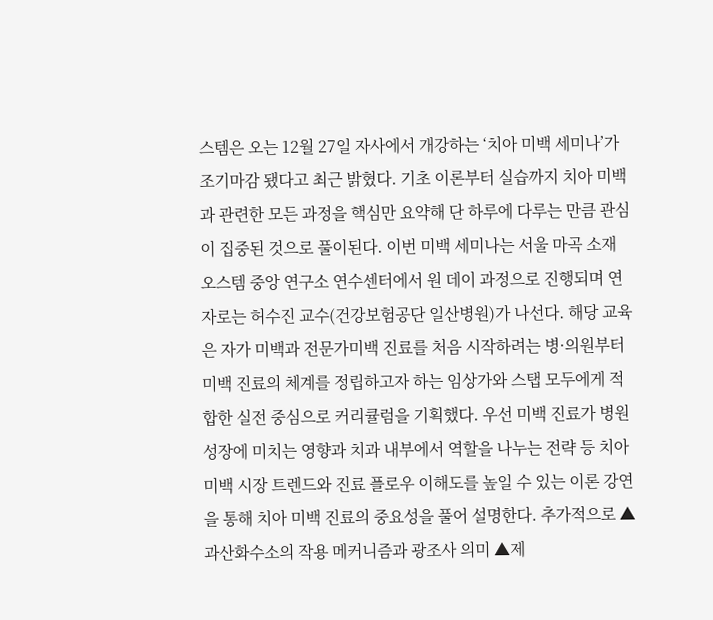스템은 오는 12월 27일 자사에서 개강하는 ‘치아 미백 세미나’가 조기마감 됐다고 최근 밝혔다. 기초 이론부터 실습까지 치아 미백과 관련한 모든 과정을 핵심만 요약해 단 하루에 다루는 만큼 관심이 집중된 것으로 풀이된다. 이번 미백 세미나는 서울 마곡 소재 오스템 중앙 연구소 연수센터에서 원 데이 과정으로 진행되며 연자로는 허수진 교수(건강보험공단 일산병원)가 나선다. 해당 교육은 자가 미백과 전문가미백 진료를 처음 시작하려는 병·의원부터 미백 진료의 체계를 정립하고자 하는 임상가와 스탭 모두에게 적합한 실전 중심으로 커리큘럼을 기획했다. 우선 미백 진료가 병원 성장에 미치는 영향과 치과 내부에서 역할을 나누는 전략 등 치아 미백 시장 트렌드와 진료 플로우 이해도를 높일 수 있는 이론 강연을 통해 치아 미백 진료의 중요성을 풀어 설명한다. 추가적으로 ▲과산화수소의 작용 메커니즘과 광조사 의미 ▲제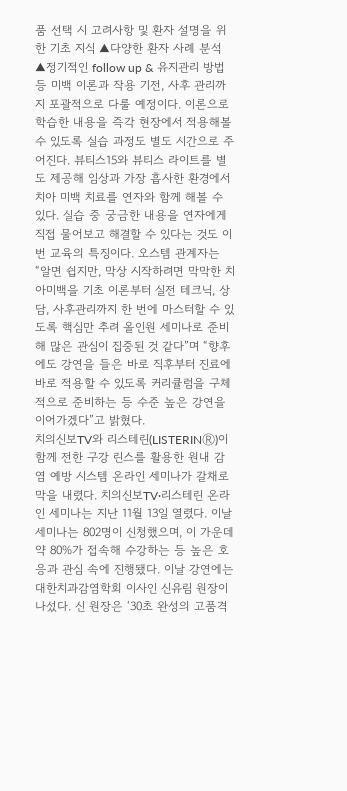품 선택 시 고려사항 및 환자 설명을 위한 기초 지식 ▲다양한 환자 사례 분석 ▲정기적인 follow up & 유지관리 방법 등 미백 이론과 작용 기전, 사후 관리까지 포괄적으로 다룰 예정이다. 이론으로 학습한 내용을 즉각 현장에서 적용해볼 수 있도록 실습 과정도 별도 시간으로 주어진다. 뷰티스15와 뷰티스 라이트를 별도 제공해 임상과 가장 흡사한 환경에서 치아 미백 치료를 연자와 함께 해볼 수 있다. 실습 중 궁금한 내용을 연자에게 직접 물어보고 해결할 수 있다는 것도 이번 교육의 특징이다. 오스템 관계자는 “알면 쉽지만, 막상 시작하려면 막막한 치아미백을 기초 이론부터 실전 테크닉, 상담, 사후관리까지 한 번에 마스터할 수 있도록 핵심만 추려 올인원 세미나로 준비해 많은 관심이 집중된 것 같다”며 “향후에도 강연을 들은 바로 직후부터 진료에 바로 적용할 수 있도록 커리큘럼을 구체적으로 준비하는 등 수준 높은 강연을 이어가겠다”고 밝혔다.
치의신보TV와 리스테린(LISTERINⓇ)이 함께 전한 구강 린스를 활용한 원내 감염 예방 시스템 온라인 세미나가 갈채로 막을 내렸다. 치의신보TV·리스테린 온라인 세미나는 지난 11월 13일 열렸다. 이날 세미나는 802명이 신청했으며, 이 가운데 약 80%가 접속해 수강하는 등 높은 호응과 관심 속에 진행됐다. 이날 강연에는 대한치과감염학회 이사인 신유림 원장이 나섰다. 신 원장은 ‘30초 완성의 고품격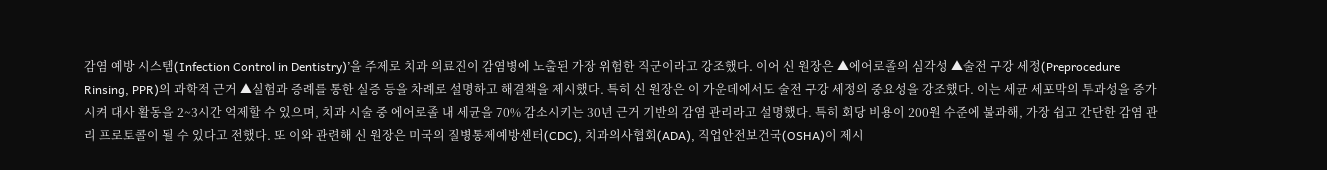감염 예방 시스템(Infection Control in Dentistry)’을 주제로 치과 의료진이 감염병에 노출된 가장 위험한 직군이라고 강조했다. 이어 신 원장은 ▲에어로졸의 심각성 ▲술전 구강 세정(Preprocedure Rinsing, PPR)의 과학적 근거 ▲실험과 증례를 통한 실증 등을 차례로 설명하고 해결책을 제시했다. 특히 신 원장은 이 가운데에서도 술전 구강 세정의 중요성을 강조했다. 이는 세균 세포막의 투과성을 증가시켜 대사 활동을 2~3시간 억제할 수 있으며, 치과 시술 중 에어로졸 내 세균을 70% 감소시키는 30년 근거 기반의 감염 관리라고 설명했다. 특히 회당 비용이 200원 수준에 불과해, 가장 쉽고 간단한 감염 관리 프로토콜이 될 수 있다고 전했다. 또 이와 관련해 신 원장은 미국의 질병통제예방센터(CDC), 치과의사협회(ADA), 직업안전보건국(OSHA)이 제시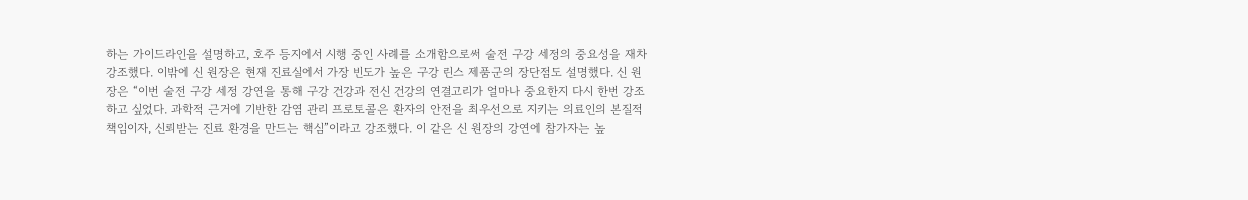하는 가이드라인을 설명하고, 호주 등지에서 시행 중인 사례를 소개함으로써 술전 구강 세정의 중요성을 재차 강조했다. 이밖에 신 원장은 현재 진료실에서 가장 빈도가 높은 구강 린스 제품군의 장단점도 설명했다. 신 원장은 “이번 술전 구강 세정 강연을 통해 구강 건강과 전신 건강의 연결고리가 얼마나 중요한지 다시 한번 강조하고 싶었다. 과학적 근거에 기반한 감염 관리 프로토콜은 환자의 안전을 최우선으로 지키는 의료인의 본질적 책임이자, 신뢰받는 진료 환경을 만드는 핵심”이라고 강조했다. 이 같은 신 원장의 강연에 참가자는 높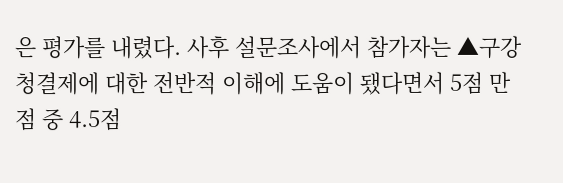은 평가를 내렸다. 사후 설문조사에서 참가자는 ▲구강청결제에 대한 전반적 이해에 도움이 됐다면서 5점 만점 중 4.5점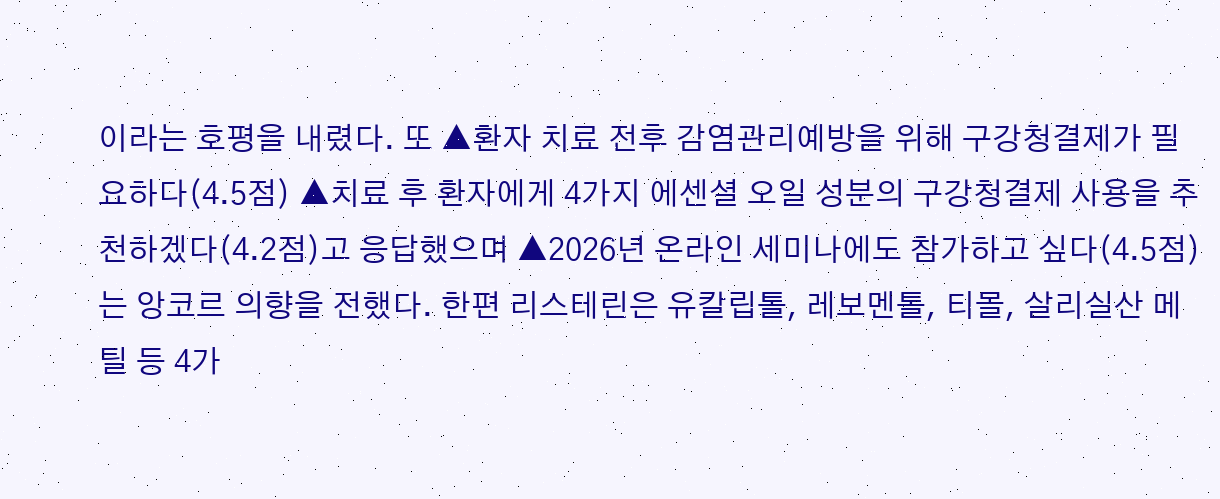이라는 호평을 내렸다. 또 ▲환자 치료 전후 감염관리예방을 위해 구강청결제가 필요하다(4.5점) ▲치료 후 환자에게 4가지 에센셜 오일 성분의 구강청결제 사용을 추천하겠다(4.2점)고 응답했으며 ▲2026년 온라인 세미나에도 참가하고 싶다(4.5점)는 앙코르 의향을 전했다. 한편 리스테린은 유칼립톨, 레보멘톨, 티몰, 살리실산 메틸 등 4가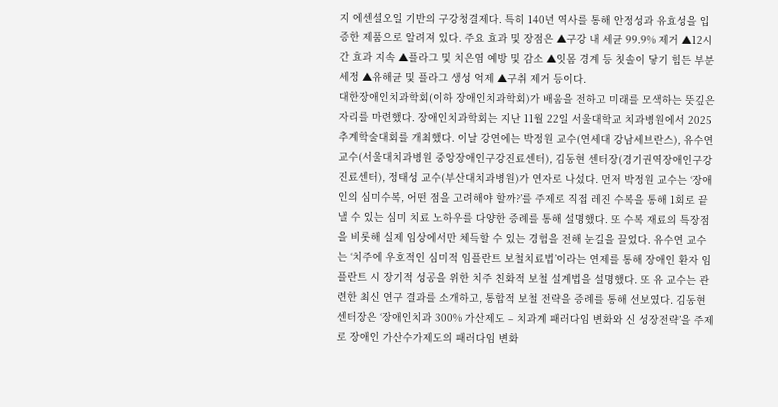지 에센셜오일 기반의 구강청결제다. 특히 140년 역사를 통해 안정성과 유효성을 입증한 제품으로 알려져 있다. 주요 효과 및 장점은 ▲구강 내 세균 99.9% 제거 ▲12시간 효과 지속 ▲플라그 및 치은염 예방 및 감소 ▲잇몸 경계 등 칫솔이 닿기 힘든 부분 세정 ▲유해균 및 플라그 생성 억제 ▲구취 제거 등이다.
대한장애인치과학회(이하 장애인치과학회)가 배움을 전하고 미래를 모색하는 뜻깊은 자리를 마련했다. 장애인치과학회는 지난 11월 22일 서울대학교 치과병원에서 2025 추계학술대회를 개최했다. 이날 강연에는 박정원 교수(연세대 강남세브란스), 유수연 교수(서울대치과병원 중앙장애인구강진료센터), 김동현 센터장(경기권역장애인구강진료센터), 정태성 교수(부산대치과병원)가 연자로 나섰다. 먼저 박정원 교수는 ‘장애인의 심미수복, 어떤 점을 고려해야 할까?’를 주제로 직접 레진 수복을 통해 1회로 끝낼 수 있는 심미 치료 노하우를 다양한 증례를 통해 설명했다. 또 수복 재료의 특장점을 비롯해 실제 임상에서만 체득할 수 있는 경험을 전해 눈길을 끌었다. 유수연 교수는 ‘치주에 우호적인 심미적 임플란트 보철치료법’이라는 연제를 통해 장애인 환자 임플란트 시 장기적 성공을 위한 치주 친화적 보철 설계법을 설명했다. 또 유 교수는 관련한 최신 연구 결과를 소개하고, 통합적 보철 전략을 증례를 통해 선보였다. 김동현 센터장은 ‘장애인치과 300% 가산제도 – 치과계 패러다임 변화와 신 성장전략’을 주제로 장애인 가산수가제도의 패러다임 변화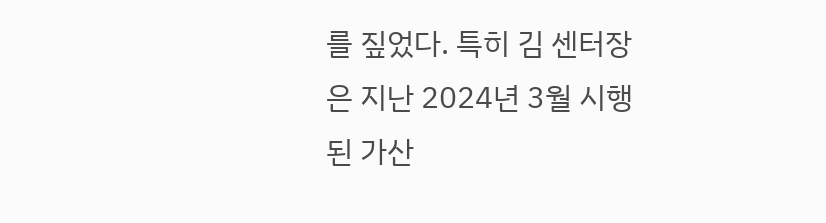를 짚었다. 특히 김 센터장은 지난 2024년 3월 시행된 가산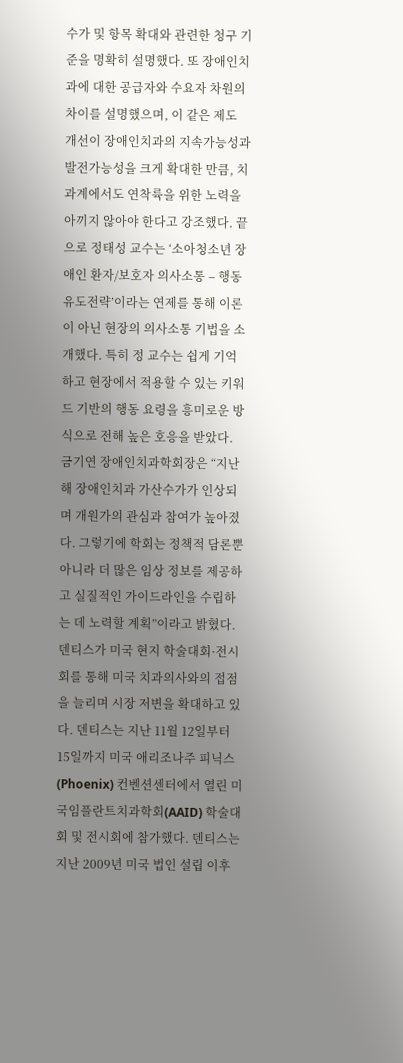수가 및 항목 확대와 관련한 청구 기준을 명확히 설명했다. 또 장애인치과에 대한 공급자와 수요자 차원의 차이를 설명했으며, 이 같은 제도 개선이 장애인치과의 지속가능성과 발전가능성을 크게 확대한 만큼, 치과계에서도 연착륙을 위한 노력을 아끼지 않아야 한다고 강조했다. 끝으로 정태성 교수는 ‘소아청소년 장애인 환자/보호자 의사소통 – 행동유도전략’이라는 연제를 통해 이론이 아닌 현장의 의사소통 기법을 소개했다. 특히 정 교수는 쉽게 기억하고 현장에서 적용할 수 있는 키워드 기반의 행동 요령을 흥미로운 방식으로 전해 높은 호응을 받았다. 금기연 장애인치과학회장은 “지난해 장애인치과 가산수가가 인상되며 개원가의 관심과 참여가 높아졌다. 그렇기에 학회는 정책적 담론뿐 아니라 더 많은 임상 정보를 제공하고 실질적인 가이드라인을 수립하는 데 노력할 계획”이라고 밝혔다.
덴티스가 미국 현지 학술대회·전시회를 통해 미국 치과의사와의 접점을 늘리며 시장 저변을 확대하고 있다. 덴티스는 지난 11월 12일부터 15일까지 미국 애리조나주 피닉스(Phoenix) 컨벤션센터에서 열린 미국임플란트치과학회(AAID) 학술대회 및 전시회에 참가했다. 덴티스는 지난 2009년 미국 법인 설립 이후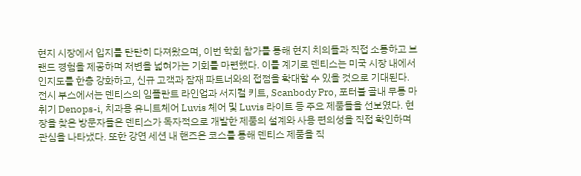현지 시장에서 입지를 탄탄히 다져왔으며, 이번 학회 참가를 통해 현지 치의들과 직접 소통하고 브랜드 경험을 제공하며 저변을 넓혀가는 기회를 마련했다. 이를 계기로 덴티스는 미국 시장 내에서 인지도를 한층 강화하고, 신규 고객과 잠재 파트너와의 접점을 확대할 수 있을 것으로 기대된다. 전시 부스에서는 덴티스의 임플란트 라인업과 서지컬 키트, Scanbody Pro, 포터블 골내 무통 마취기 Denops-i, 치과용 유니트체어 Luvis 체어 및 Luvis 라이트 등 주요 제품들을 선보였다. 현장을 찾은 방문자들은 덴티스가 독자적으로 개발한 제품의 설계와 사용 편의성을 직접 확인하며 관심을 나타냈다. 또한 강연 세션 내 핸즈온 코스를 통해 덴티스 제품을 직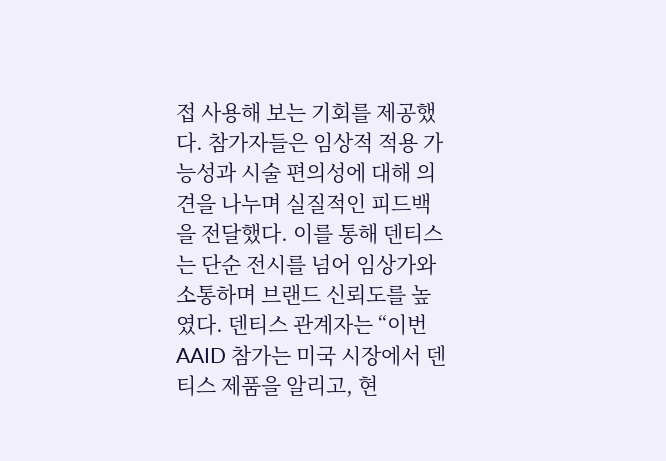접 사용해 보는 기회를 제공했다. 참가자들은 임상적 적용 가능성과 시술 편의성에 대해 의견을 나누며 실질적인 피드백을 전달했다. 이를 통해 덴티스는 단순 전시를 넘어 임상가와 소통하며 브랜드 신뢰도를 높였다. 덴티스 관계자는 “이번 AAID 참가는 미국 시장에서 덴티스 제품을 알리고, 현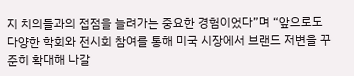지 치의들과의 접점을 늘려가는 중요한 경험이었다”며 “앞으로도 다양한 학회와 전시회 참여를 통해 미국 시장에서 브랜드 저변을 꾸준히 확대해 나갈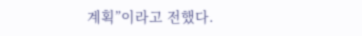계획”이라고 전했다.